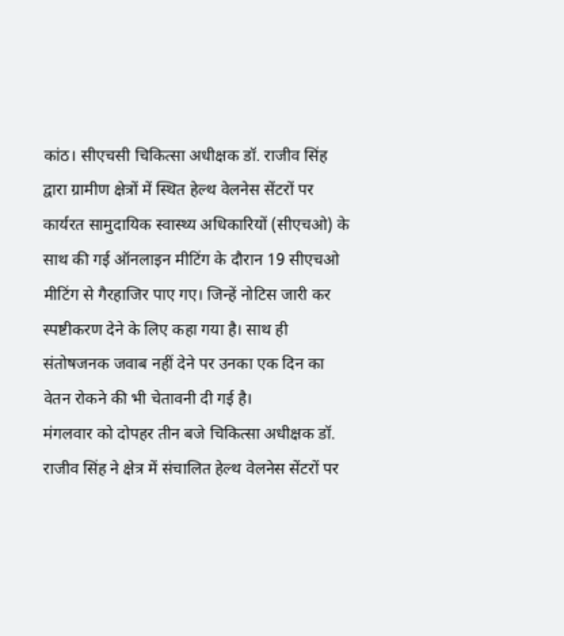कांठ। सीएचसी चिकित्सा अधीक्षक डॉ. राजीव सिंह द्वारा ग्रामीण क्षेत्रों में स्थित हेल्थ वेलनेस सेंटरों पर कार्यरत सामुदायिक स्वास्थ्य अधिकारियों (सीएचओ) के साथ की गई ऑनलाइन मीटिंग के दौरान 19 सीएचओ मीटिंग से गैरहाजिर पाए गए। जिन्हें नोटिस जारी कर स्पष्टीकरण देने के लिए कहा गया है। साथ ही संतोषजनक जवाब नहीं देने पर उनका एक दिन का वेतन रोकने की भी चेतावनी दी गई है।
मंगलवार को दोपहर तीन बजे चिकित्सा अधीक्षक डॉ. राजीव सिंह ने क्षेत्र में संचालित हेल्थ वेलनेस सेंटरों पर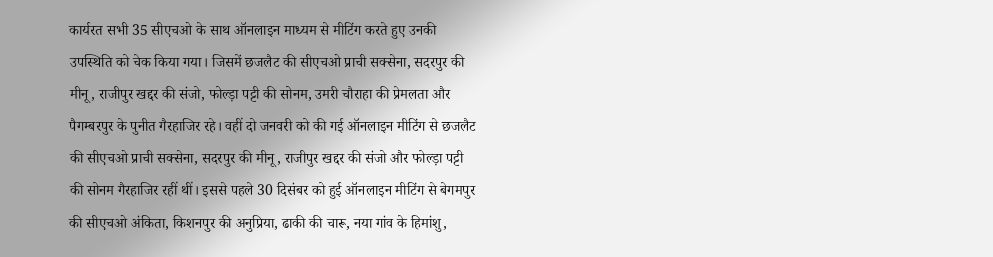कार्यरत सभी 35 सीएचओ के साथ ऑनलाइन माध्यम से मीटिंग करते हुए उनकी उपस्थिति को चेक किया गया। जिसमें छजलैट की सीएचओ प्राची सक्सेना, सदरपुर की मीनू, राजीपुर खद्दर की संजो, फोल्ड़ा पट्टी की सोनम, उमरी चौराहा की प्रेमलता और पैगम्बरपुर के पुनीत गैरहाजिर रहे। वहीं दो जनवरी को की गई ऑनलाइन मीटिंग से छजलैट की सीएचओ प्राची सक्सेना, सदरपुर की मीनू, राजीपुर खद्दर की संजो और फोल्ड़ा पट्टी की सोनम गैरहाजिर रहीं थीं। इससे पहले 30 दिसंबर को हुई ऑनलाइन मीटिंग से बेगमपुर की सीएचओ अंकिता, किशनपुर की अनुप्रिया, ढाकी की चारू, नया गांव के हिमांशु,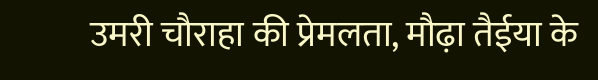उमरी चौराहा की प्रेमलता, मौढ़ा तैईया के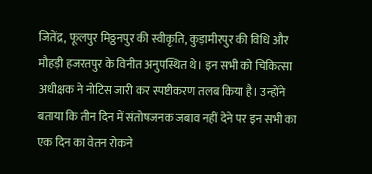जितेंद्र, फूलपुर मिठ्ठनपुर की स्वीकृति, कुड़ामीरपुर की विधि और मौहड़ी हजरतपुर के विनीत अनुपस्थित थे। इन सभी को चिकित्सा अधीक्षक ने नोटिस जारी कर स्पष्टीकरण तलब किया है। उन्होंने बताया कि तीन दिन में संतोषजनक जबाव नहीं देने पर इन सभी का एक दिन का वेतन रोकने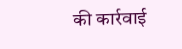की कार्रवाई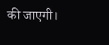की जाएगी।